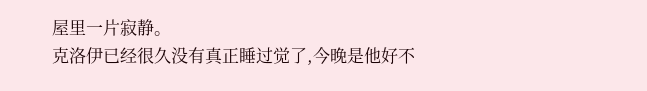屋里一片寂静。
克洛伊已经很久没有真正睡过觉了,今晚是他好不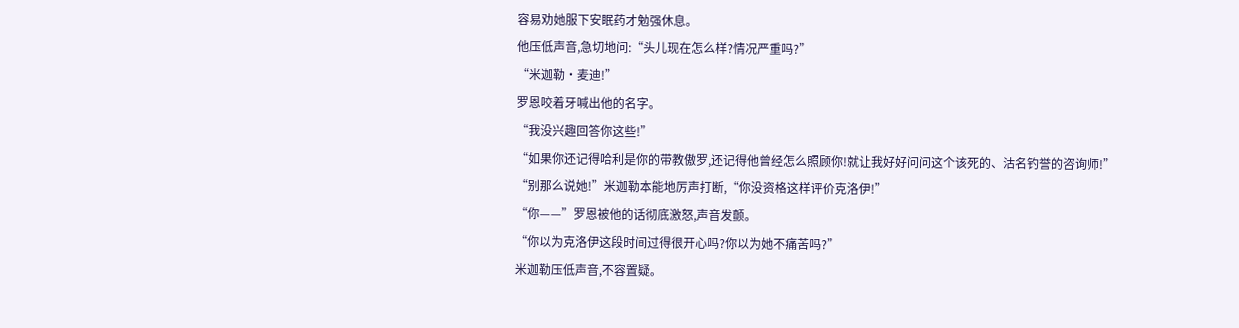容易劝她服下安眠药才勉强休息。
他压低声音,急切地问:“头儿现在怎么样?情况严重吗?”
“米迦勒·麦迪!”
罗恩咬着牙喊出他的名字。
“我没兴趣回答你这些!”
“如果你还记得哈利是你的带教傲罗,还记得他曾经怎么照顾你!就让我好好问问这个该死的、沽名钓誉的咨询师!”
“别那么说她!”米迦勒本能地厉声打断,“你没资格这样评价克洛伊!”
“你——”罗恩被他的话彻底激怒,声音发颤。
“你以为克洛伊这段时间过得很开心吗?你以为她不痛苦吗?”
米迦勒压低声音,不容置疑。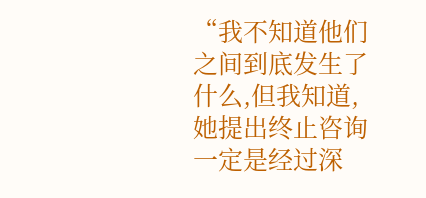“我不知道他们之间到底发生了什么,但我知道,她提出终止咨询一定是经过深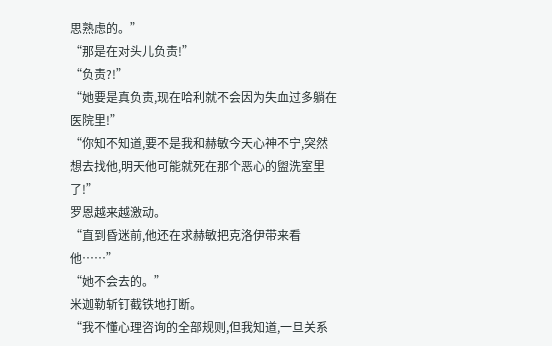思熟虑的。”
“那是在对头儿负责!”
“负责?!”
“她要是真负责,现在哈利就不会因为失血过多躺在医院里!”
“你知不知道,要不是我和赫敏今天心神不宁,突然想去找他,明天他可能就死在那个恶心的盥洗室里了!”
罗恩越来越激动。
“直到昏迷前,他还在求赫敏把克洛伊带来看他……”
“她不会去的。”
米迦勒斩钉截铁地打断。
“我不懂心理咨询的全部规则,但我知道,一旦关系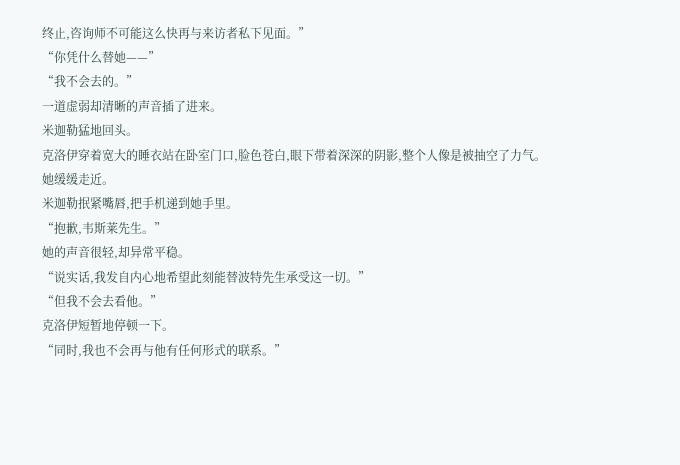终止,咨询师不可能这么快再与来访者私下见面。”
“你凭什么替她——”
“我不会去的。”
一道虚弱却清晰的声音插了进来。
米迦勒猛地回头。
克洛伊穿着宽大的睡衣站在卧室门口,脸色苍白,眼下带着深深的阴影,整个人像是被抽空了力气。
她缓缓走近。
米迦勒抿紧嘴唇,把手机递到她手里。
“抱歉,韦斯莱先生。”
她的声音很轻,却异常平稳。
“说实话,我发自内心地希望此刻能替波特先生承受这一切。”
“但我不会去看他。”
克洛伊短暂地停顿一下。
“同时,我也不会再与他有任何形式的联系。”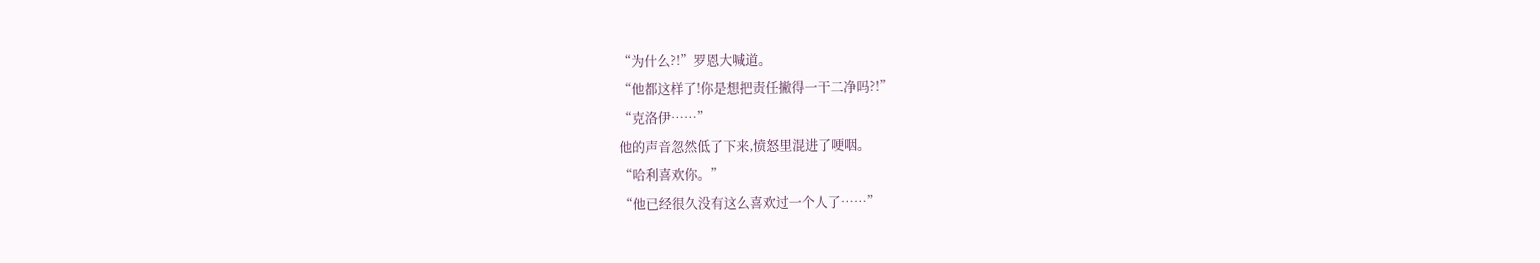“为什么?!”罗恩大喊道。
“他都这样了!你是想把责任撇得一干二净吗?!”
“克洛伊……”
他的声音忽然低了下来,愤怒里混进了哽咽。
“哈利喜欢你。”
“他已经很久没有这么喜欢过一个人了……”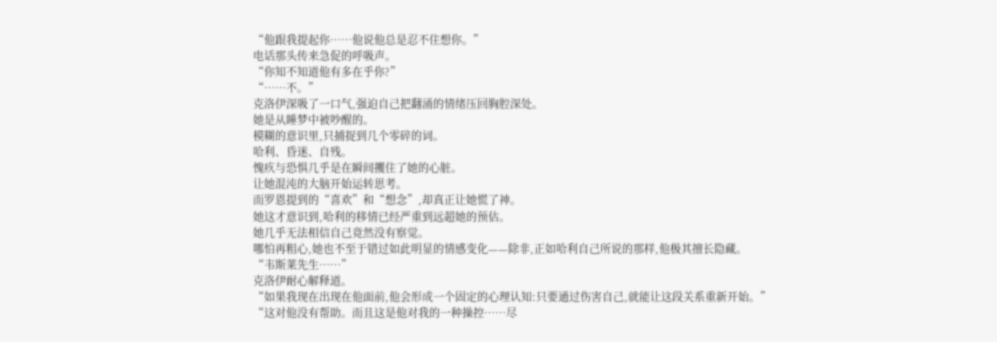“他跟我提起你……他说他总是忍不住想你。”
电话那头传来急促的呼吸声。
“你知不知道他有多在乎你?”
“……不。”
克洛伊深吸了一口气,强迫自己把翻涌的情绪压回胸腔深处。
她是从睡梦中被吵醒的。
模糊的意识里,只捕捉到几个零碎的词。
哈利、昏迷、自残。
愧疚与恐惧几乎是在瞬间攫住了她的心脏。
让她混沌的大脑开始运转思考。
而罗恩提到的“喜欢”和“想念”,却真正让她慌了神。
她这才意识到,哈利的移情已经严重到远超她的预估。
她几乎无法相信自己竟然没有察觉。
哪怕再粗心,她也不至于错过如此明显的情感变化——除非,正如哈利自己所说的那样,他极其擅长隐藏。
“韦斯莱先生……”
克洛伊耐心解释道。
“如果我现在出现在他面前,他会形成一个固定的心理认知:只要通过伤害自己,就能让这段关系重新开始。”
“这对他没有帮助。而且这是他对我的一种操控……尽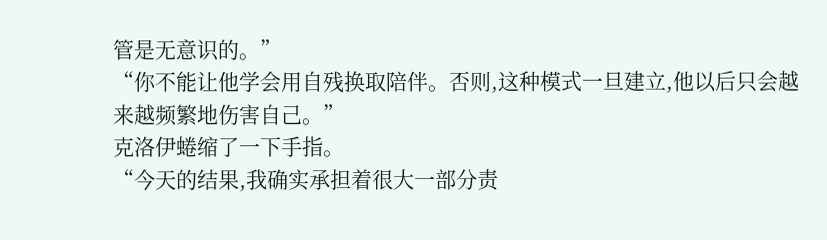管是无意识的。”
“你不能让他学会用自残换取陪伴。否则,这种模式一旦建立,他以后只会越来越频繁地伤害自己。”
克洛伊蜷缩了一下手指。
“今天的结果,我确实承担着很大一部分责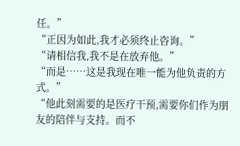任。”
“正因为如此,我才必须终止咨询。”
“请相信我,我不是在放弃他。”
“而是……这是我现在唯一能为他负责的方式。”
“他此刻需要的是医疗干预,需要你们作为朋友的陪伴与支持。而不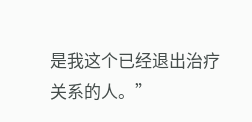是我这个已经退出治疗关系的人。”